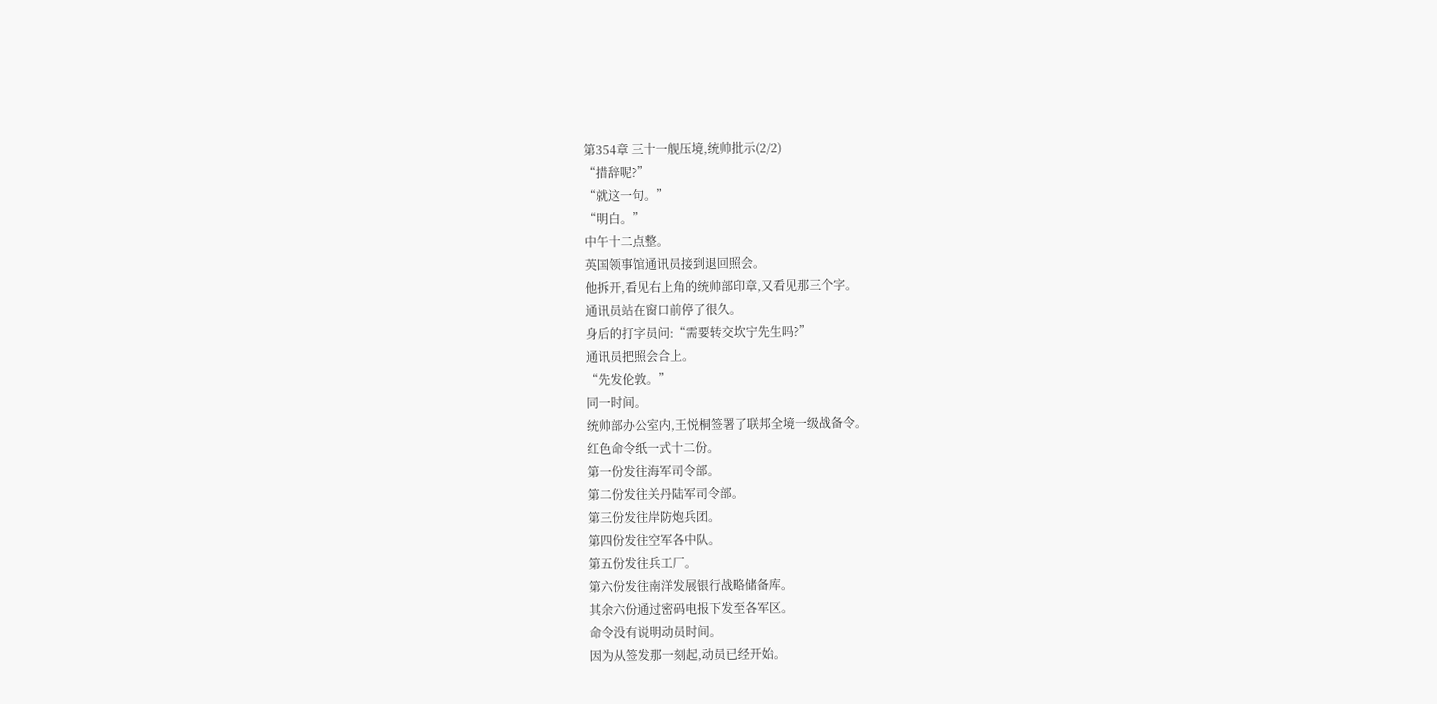第354章 三十一舰压境,统帅批示(2/2)
“措辞呢?”
“就这一句。”
“明白。”
中午十二点整。
英国领事馆通讯员接到退回照会。
他拆开,看见右上角的统帅部印章,又看见那三个字。
通讯员站在窗口前停了很久。
身后的打字员问:“需要转交坎宁先生吗?”
通讯员把照会合上。
“先发伦敦。”
同一时间。
统帅部办公室内,王悦桐签署了联邦全境一级战备令。
红色命令纸一式十二份。
第一份发往海军司令部。
第二份发往关丹陆军司令部。
第三份发往岸防炮兵团。
第四份发往空军各中队。
第五份发往兵工厂。
第六份发往南洋发展银行战略储备库。
其余六份通过密码电报下发至各军区。
命令没有说明动员时间。
因为从签发那一刻起,动员已经开始。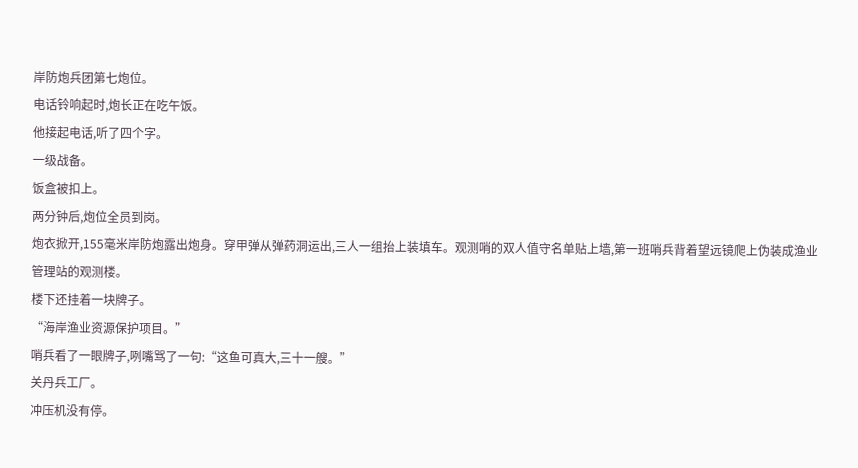岸防炮兵团第七炮位。
电话铃响起时,炮长正在吃午饭。
他接起电话,听了四个字。
一级战备。
饭盒被扣上。
两分钟后,炮位全员到岗。
炮衣掀开,155毫米岸防炮露出炮身。穿甲弹从弹药洞运出,三人一组抬上装填车。观测哨的双人值守名单贴上墙,第一班哨兵背着望远镜爬上伪装成渔业管理站的观测楼。
楼下还挂着一块牌子。
“海岸渔业资源保护项目。”
哨兵看了一眼牌子,咧嘴骂了一句:“这鱼可真大,三十一艘。”
关丹兵工厂。
冲压机没有停。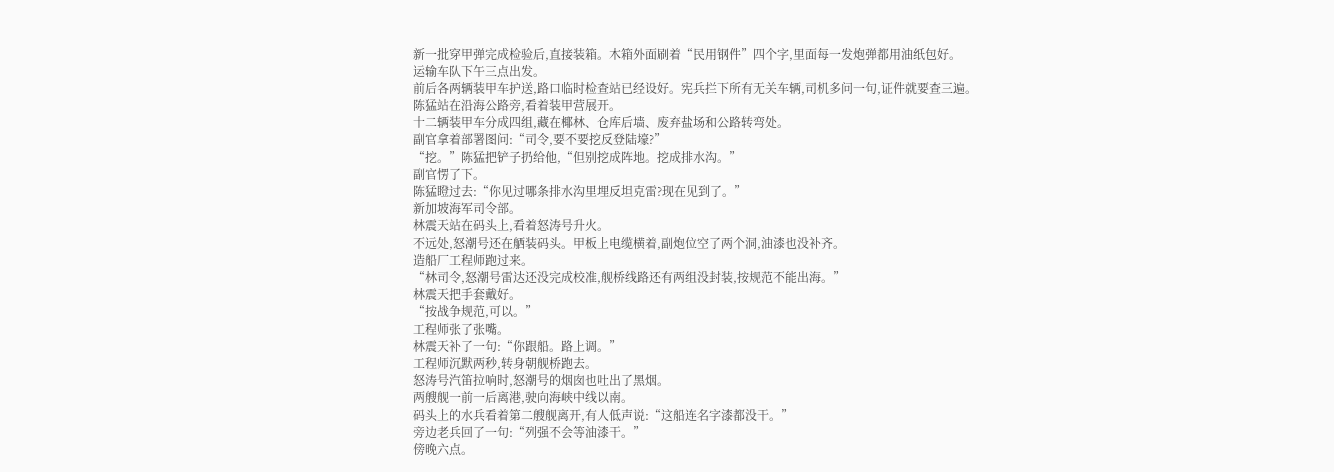新一批穿甲弹完成检验后,直接装箱。木箱外面刷着“民用钢件”四个字,里面每一发炮弹都用油纸包好。
运输车队下午三点出发。
前后各两辆装甲车护送,路口临时检查站已经设好。宪兵拦下所有无关车辆,司机多问一句,证件就要查三遍。
陈猛站在沿海公路旁,看着装甲营展开。
十二辆装甲车分成四组,藏在椰林、仓库后墙、废弃盐场和公路转弯处。
副官拿着部署图问:“司令,要不要挖反登陆壕?”
“挖。”陈猛把铲子扔给他,“但别挖成阵地。挖成排水沟。”
副官愣了下。
陈猛瞪过去:“你见过哪条排水沟里埋反坦克雷?现在见到了。”
新加坡海军司令部。
林震天站在码头上,看着怒涛号升火。
不远处,怒潮号还在舾装码头。甲板上电缆横着,副炮位空了两个洞,油漆也没补齐。
造船厂工程师跑过来。
“林司令,怒潮号雷达还没完成校准,舰桥线路还有两组没封装,按规范不能出海。”
林震天把手套戴好。
“按战争规范,可以。”
工程师张了张嘴。
林震天补了一句:“你跟船。路上调。”
工程师沉默两秒,转身朝舰桥跑去。
怒涛号汽笛拉响时,怒潮号的烟囱也吐出了黑烟。
两艘舰一前一后离港,驶向海峡中线以南。
码头上的水兵看着第二艘舰离开,有人低声说:“这船连名字漆都没干。”
旁边老兵回了一句:“列强不会等油漆干。”
傍晚六点。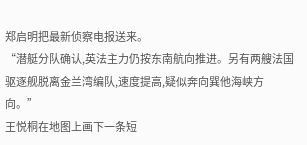郑启明把最新侦察电报送来。
“潜艇分队确认,英法主力仍按东南航向推进。另有两艘法国驱逐舰脱离金兰湾编队,速度提高,疑似奔向巽他海峡方向。”
王悦桐在地图上画下一条短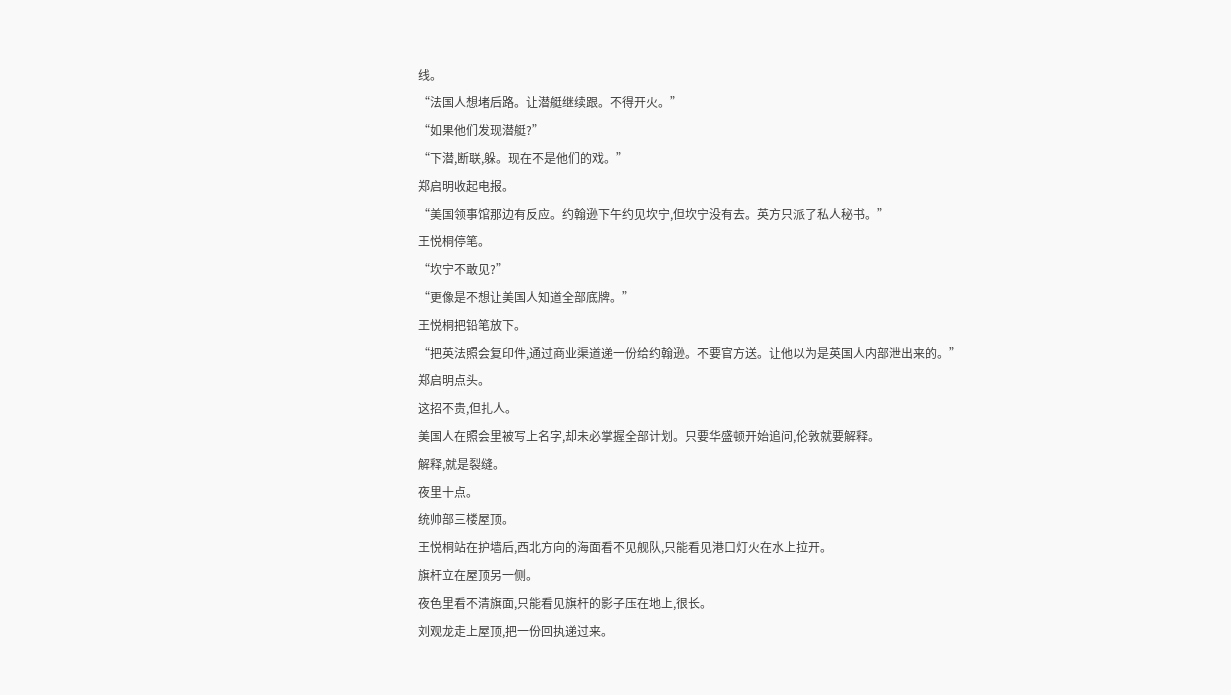线。
“法国人想堵后路。让潜艇继续跟。不得开火。”
“如果他们发现潜艇?”
“下潜,断联,躲。现在不是他们的戏。”
郑启明收起电报。
“美国领事馆那边有反应。约翰逊下午约见坎宁,但坎宁没有去。英方只派了私人秘书。”
王悦桐停笔。
“坎宁不敢见?”
“更像是不想让美国人知道全部底牌。”
王悦桐把铅笔放下。
“把英法照会复印件,通过商业渠道递一份给约翰逊。不要官方送。让他以为是英国人内部泄出来的。”
郑启明点头。
这招不贵,但扎人。
美国人在照会里被写上名字,却未必掌握全部计划。只要华盛顿开始追问,伦敦就要解释。
解释,就是裂缝。
夜里十点。
统帅部三楼屋顶。
王悦桐站在护墙后,西北方向的海面看不见舰队,只能看见港口灯火在水上拉开。
旗杆立在屋顶另一侧。
夜色里看不清旗面,只能看见旗杆的影子压在地上,很长。
刘观龙走上屋顶,把一份回执递过来。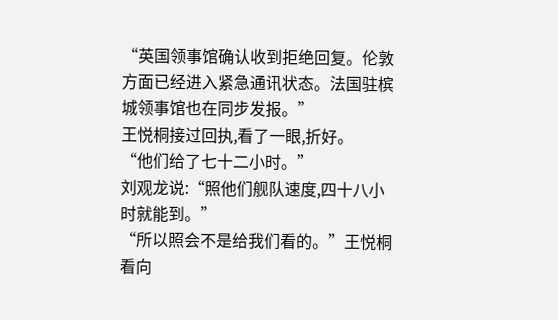“英国领事馆确认收到拒绝回复。伦敦方面已经进入紧急通讯状态。法国驻槟城领事馆也在同步发报。”
王悦桐接过回执,看了一眼,折好。
“他们给了七十二小时。”
刘观龙说:“照他们舰队速度,四十八小时就能到。”
“所以照会不是给我们看的。”王悦桐看向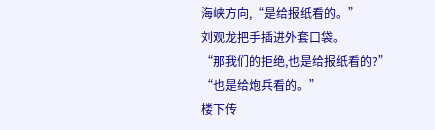海峡方向,“是给报纸看的。”
刘观龙把手插进外套口袋。
“那我们的拒绝,也是给报纸看的?”
“也是给炮兵看的。”
楼下传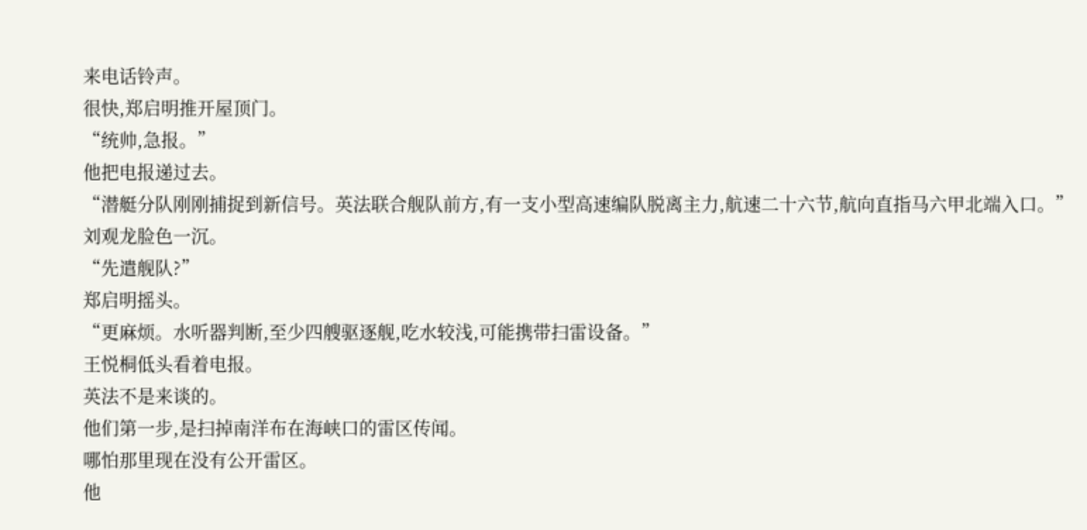来电话铃声。
很快,郑启明推开屋顶门。
“统帅,急报。”
他把电报递过去。
“潜艇分队刚刚捕捉到新信号。英法联合舰队前方,有一支小型高速编队脱离主力,航速二十六节,航向直指马六甲北端入口。”
刘观龙脸色一沉。
“先遣舰队?”
郑启明摇头。
“更麻烦。水听器判断,至少四艘驱逐舰,吃水较浅,可能携带扫雷设备。”
王悦桐低头看着电报。
英法不是来谈的。
他们第一步,是扫掉南洋布在海峡口的雷区传闻。
哪怕那里现在没有公开雷区。
他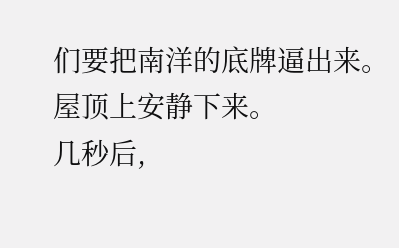们要把南洋的底牌逼出来。
屋顶上安静下来。
几秒后,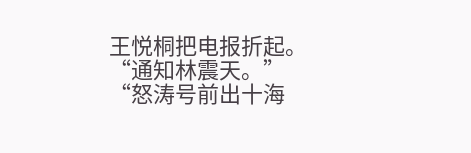王悦桐把电报折起。
“通知林震天。”
“怒涛号前出十海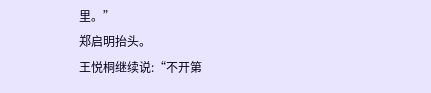里。”
郑启明抬头。
王悦桐继续说:“不开第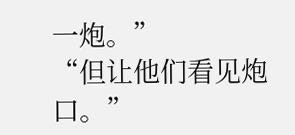一炮。”
“但让他们看见炮口。”